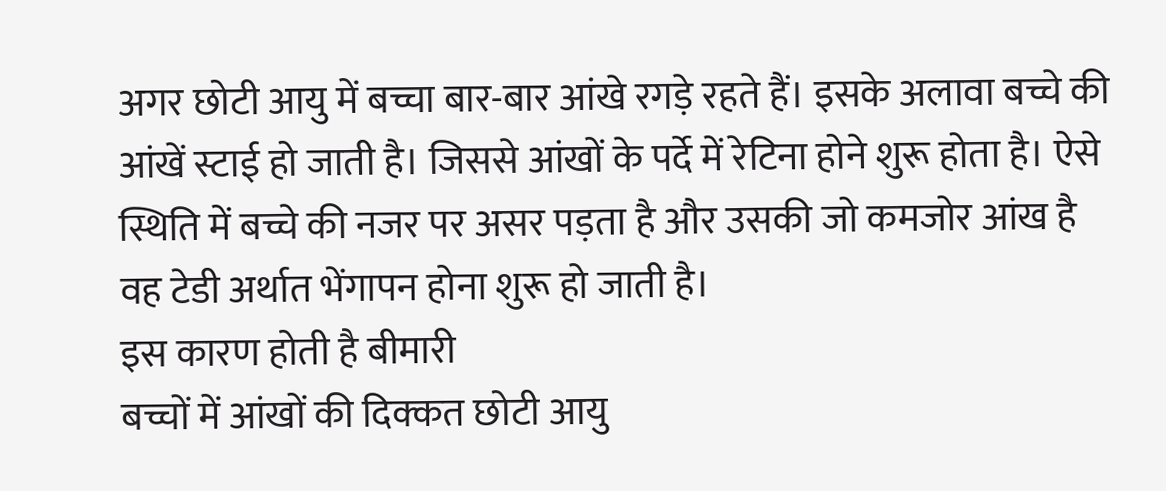अगर छोटी आयु में बच्चा बार-बार आंखे रगड़े रहते हैं। इसके अलावा बच्चे की आंखें स्टाई हो जाती है। जिससे आंखों के पर्दे में रेटिना होने शुरू होता है। ऐसे स्थिति में बच्चे की नजर पर असर पड़ता है और उसकी जो कमजोर आंख है वह टेडी अर्थात भेंगापन होना शुरू हो जाती है।
इस कारण होती है बीमारी
बच्चों में आंखों की दिक्कत छोटी आयु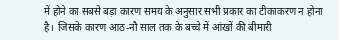में होने का सबसे बड़ा कारण समय के अनुसार सभी प्रकार का टीकाकरण न होना है। जिसके कारण आठ-नौ साल तक के बच्चे में आंखों की बीमारी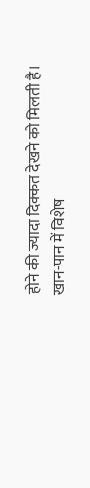होने की ज्यादा दिक्कत देखने को मिलती है।
खान-पान में विशेष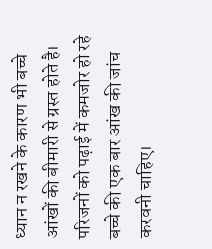ध्यान न रखने के कारण भी बच्चे आंखों की बीमारी से ग्रस्त होते है। परिजनों को पढ़ाई में कमजोर हो रहे बच्चे की एक बार आंख की जांच करवनी चाहिए।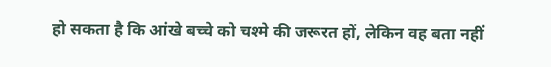हो सकता है कि आंखे बच्चे को चश्मे की जरूरत हों, लेकिन वह बता नहीं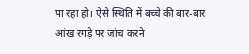पा रहा हो। ऐसे स्थिति में बच्चे की बार-बार आंख रगड़े पर जांच करने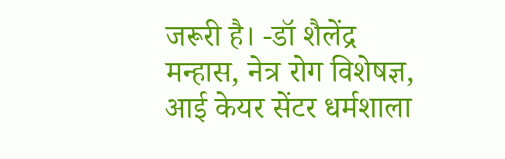जरूरी है। -डॉ शैलेंद्र मन्हास, नेत्र रोग विशेषज्ञ, आई केयर सेंटर धर्मशाला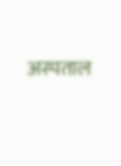अस्पताल